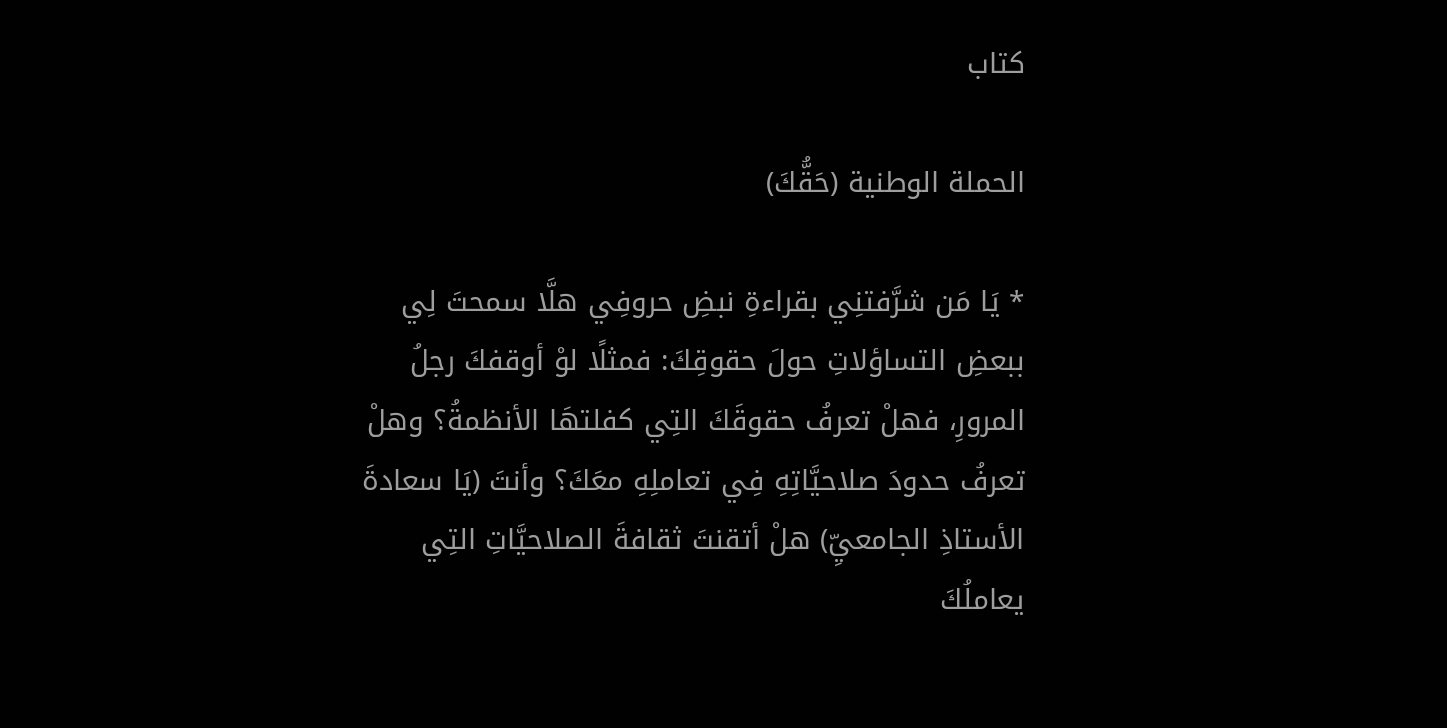كتاب

الحملة الوطنية (حَقُّكَ)

* يَا مَن شرَّفتنِي بقراءةِ نبضِ حروفِي هلَّا سمحتَ لِي ببعضِ التساؤلاتِ حولَ حقوقِكَ: فمثلًا لوْ أوقفكَ رجلُ المرورِ، فهلْ تعرفُ حقوقَكَ التِي كفلتهَا الأنظمةُ؟ وهلْ تعرفُ حدودَ صلاحيَّاتِهِ فِي تعاملِهِ معَكَ؟ وأنتَ (يَا سعادةَ الأستاذِ الجامعيِّ) هلْ أتقنتَ ثقافةَ الصلاحيَّاتِ التِي يعاملُكَ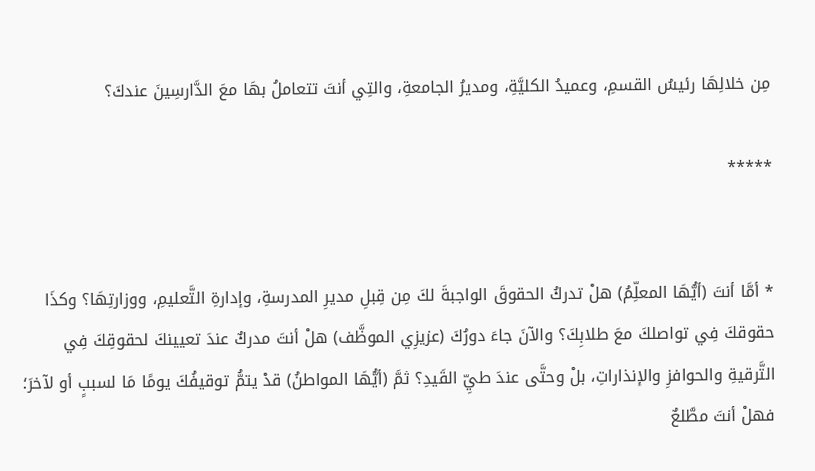مِن خلالِهَا رئيسُ القسمِ، وعميدُ الكليَّةِ، ومديرُ الجامعةِ، والتِي أنتَ تتعاملُ بهَا معَ الدَّارسِينَ عندكَ؟

*****


* أمَّا أنتَ (أيُّهَا المعلِّمُ) هلْ تدركُ الحقوقَ الواجبةَ لكَ مِن قِبلِ مديرِ المدرسةِ، وإدارةِ التَّعليمِ، ووزارتِهَا؟ وكذَا حقوقكَ فِي تواصلكَ معَ طلابِكَ؟ والآنَ جاءَ دورُكَ (عزيزِي الموظَّف) هلْ أنتَ مدركٌ عندَ تعيينكَ لحقوقِكَ فِي التَّرقيةِ والحوافزِ والإنذاراتِ، بلْ وحتَّى عندَ طيِّ القَيدِ؟ ثمَّ (أيُّهَا المواطنُ) قدْ يتمُّ توقيفُكَ يومًا مَا لسببٍ أو لآخرَ؛ فهلْ أنتَ مطَّلعٌ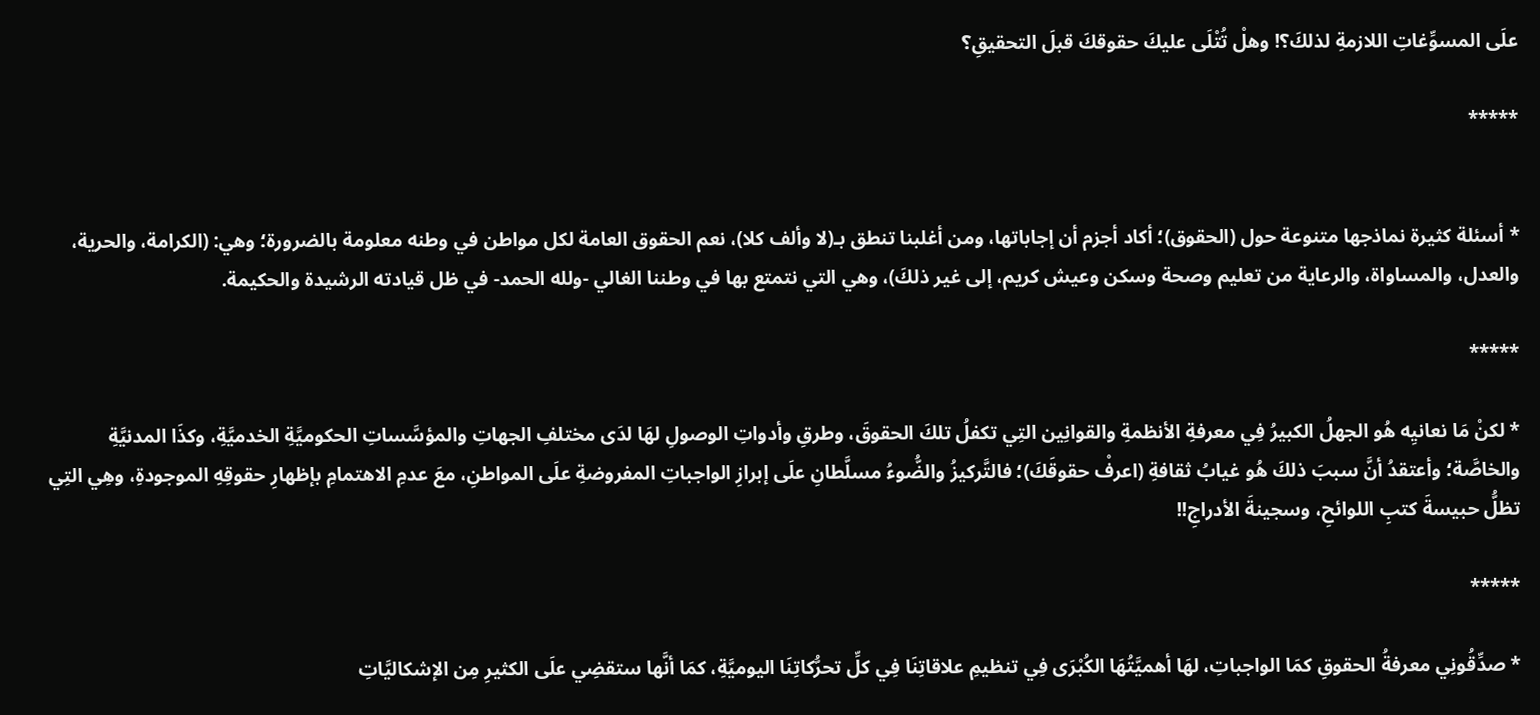علَى المسوِّغاتِ اللازمةِ لذلكَ؟! وهلْ تُتْلَى عليكَ حقوقكَ قبلَ التحقيقِ؟

*****


* أسئلة كثيرة نماذجها متنوعة حول (الحقوق)؛ أكاد أجزم أن إجاباتها، ومن أغلبنا تنطق بـ(لا وألف كلا)، نعم الحقوق العامة لكل مواطن في وطنه معلومة بالضرورة؛ وهي: (الكرامة، والحرية، والعدل، والمساواة، والرعاية من تعليم وصحة وسكن وعيش كريم، إلى غير ذلكَ)، وهي التي نتمتع بها في وطننا الغالي -ولله الحمد- في ظل قيادته الرشيدة والحكيمة.

*****

* لكنْ مَا نعانيِه هُو الجهلُ الكبيرُ فِي معرفةِ الأنظمةِ والقوانِين التِي تكفلُ تلكَ الحقوقَ، وطرقِ وأدواتِ الوصولِ لهَا لدَى مختلفِ الجهاتِ والمؤسَّساتِ الحكوميَّةِ الخدميَّةِ، وكذَا المدنيَّةِ والخاصَّة؛ وأعتقدُ أنَّ سببَ ذلكَ هُو غيابُ ثقافةِ (اعرفْ حقوقَكَ)؛ فالتَّركيزُ والضُّوءُ مسلَّطانِ علَى إبرازِ الواجباتِ المفروضةِ علَى المواطنِ، معَ عدمِ الاهتمامِ بإظهارِ حقوقِهِ الموجودةِ، وهِي التِي تظلُّ حبيسةَ كتبِ اللوائحِ، وسجينةَ الأدراجِ!!

*****

* صدِّقُونِي معرفةُ الحقوقِ كمَا الواجباتِ، لهَا أهميَّتُهَا الكُبْرَى فِي تنظيمِ علاقاتِنَا فِي كلِّ تحرُّكاتِنَا اليوميَّةِ، كمَا أنَّها ستقضِي علَى الكثيرِ مِن الإشكاليَّاتِ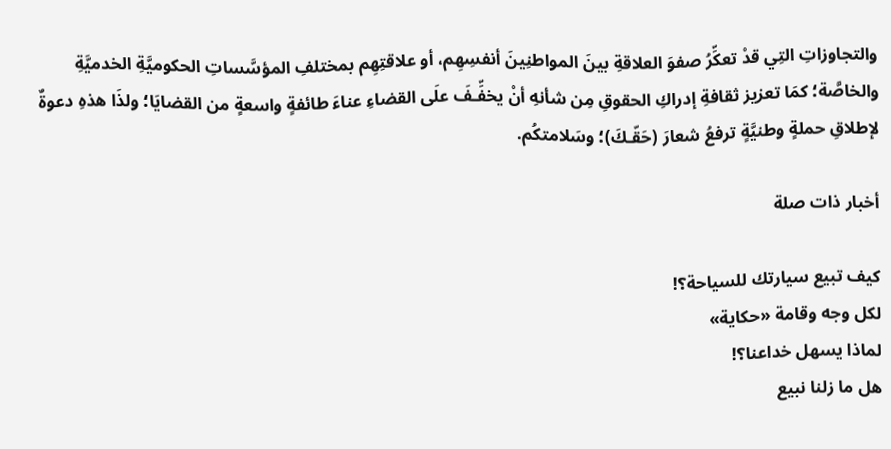والتجاوزاتِ التِي قدْ تعكِّرُ صفوَ العلاقةِ بينَ المواطنِينَ أنفسِهِم، أو علاقتِهِم بمختلفِ المؤسَّساتِ الحكوميَّةِ الخدميَّةِ والخاصَّة؛ كمَا تعزيز ثقافةِ إدراكِ الحقوقِ مِن شأنهِ أنْ يخفِّـفَ علَى القضاءِ عناءَ طائفةٍ واسعةٍ من القضايَا؛ ولذَا هذهِ دعوةٌ لإطلاقِ حملةٍ وطنيَّةٍ ترفعُ شعارَ (حَقّـكَ)؛ وسَلامتكُم.

أخبار ذات صلة

كيف تبيع سيارتك للسياحة؟!
لكل وجه وقامة «حكاية»
لماذا يسهل خداعنا؟!
هل ما زلنا نبيع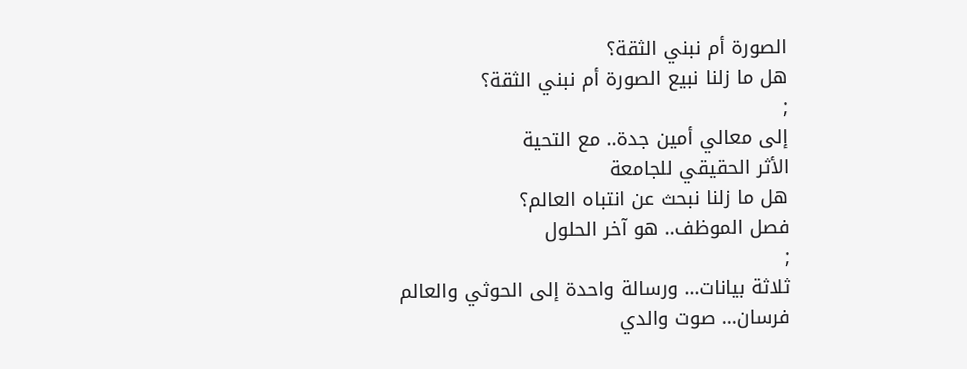الصورة أم نبني الثقة؟
هل ما زلنا نبيع الصورة أم نبني الثقة؟
;
إلى معالي أمين جدة.. مع التحية
الأثر الحقيقي للجامعة
هل ما زلنا نبحث عن انتباه العالم؟
فصل الموظف.. هو آخر الحلول
;
ثلاثة بيانات... ورسالة واحدة إلى الحوثي والعالم
فرسان... صوت والدي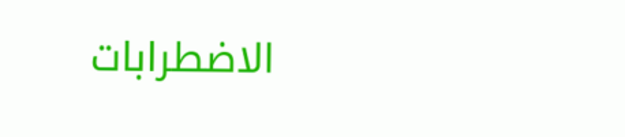الاضطرابات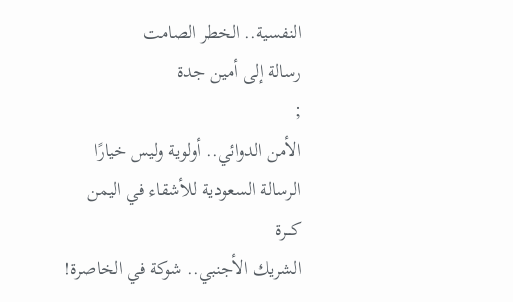النفسية.. الخطر الصامت
رسالة إلى أمين جدة
;
الأمن الدوائي.. أولوية وليس خيارًا
الرسالة السعودية للأشقاء في اليمن
كـــرة
الشريك الأجنبي.. شوكة في الخاصرة!